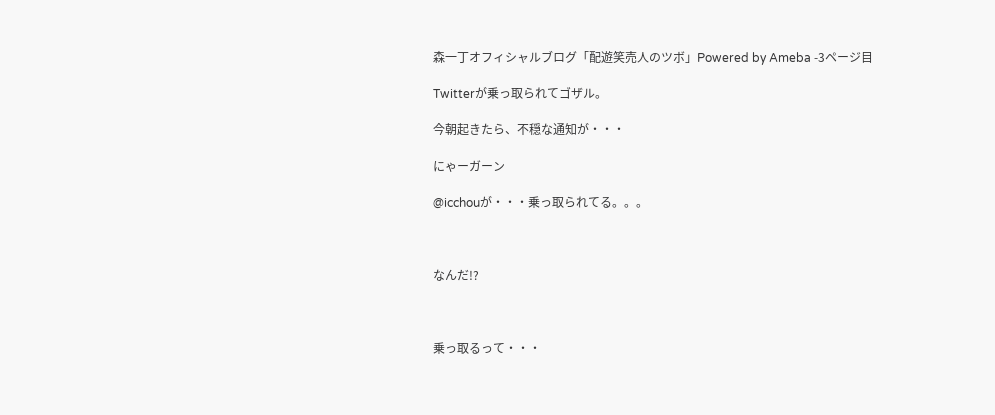森一丁オフィシャルブログ「配遊笑売人のツボ」Powered by Ameba -3ページ目

Twitterが乗っ取られてゴザル。

今朝起きたら、不穏な通知が・・・

にゃーガーン

@icchouが・・・乗っ取られてる。。。



なんだ!?



乗っ取るって・・・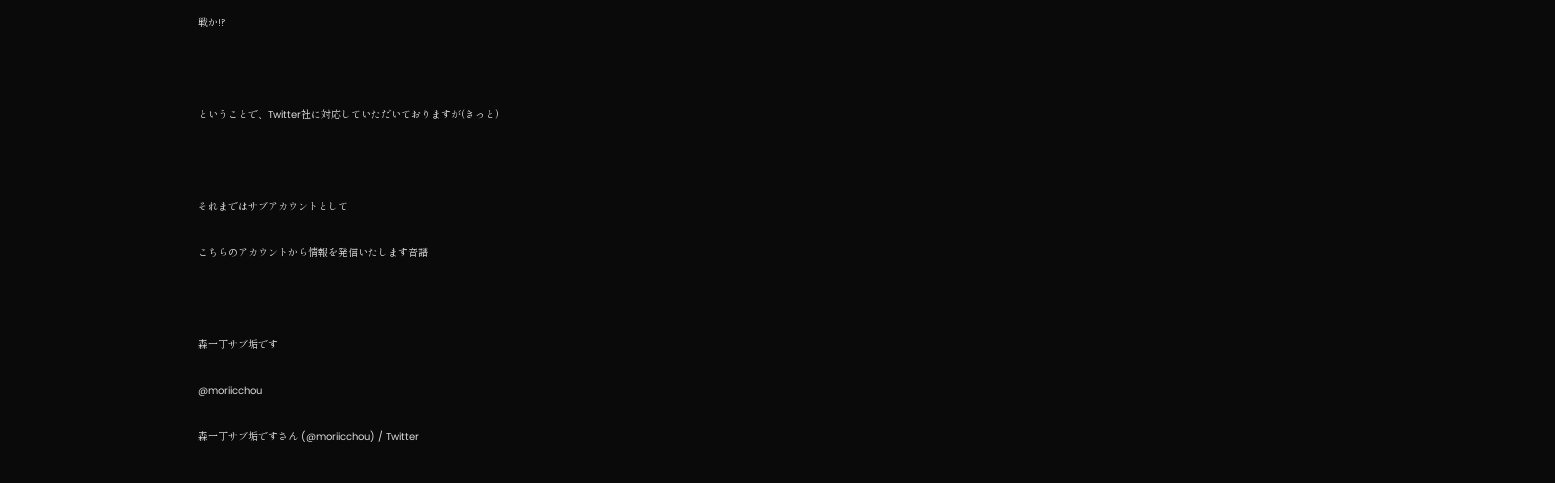戦か!?



ということで、Twitter社に対応していただいておりますが(きっと)



それまではサブアカウントとして

こちらのアカウントから情報を発信いたします音譜



森一丁サブ垢です

@moriicchou

森一丁サブ垢ですさん (@moriicchou) / Twitter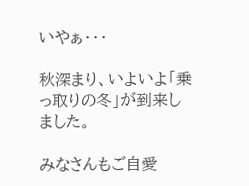いやぁ・・・

秋深まり、いよいよ「乗っ取りの冬」が到来しました。

みなさんもご自愛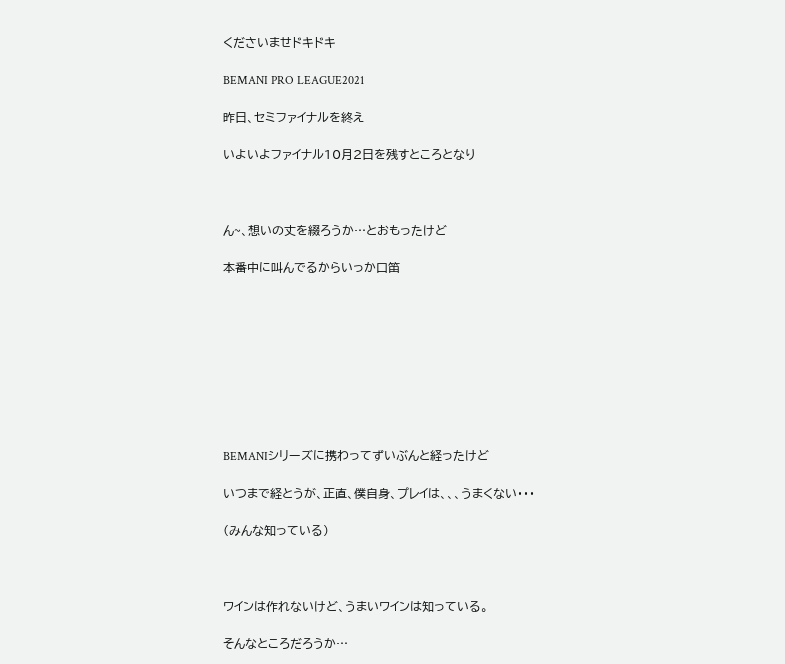くださいませドキドキ

BEMANI PRO LEAGUE2021

昨日、セミファイナルを終え

いよいよファイナル10月2日を残すところとなり



ん~、想いの丈を綴ろうか…とおもったけど

本番中に叫んでるからいっか口笛









BEMANIシリーズに携わってずいぶんと経ったけど

いつまで経とうが、正直、僕自身、プレイは、、、うまくない・・・

(みんな知っている)



ワインは作れないけど、うまいワインは知っている。

そんなところだろうか…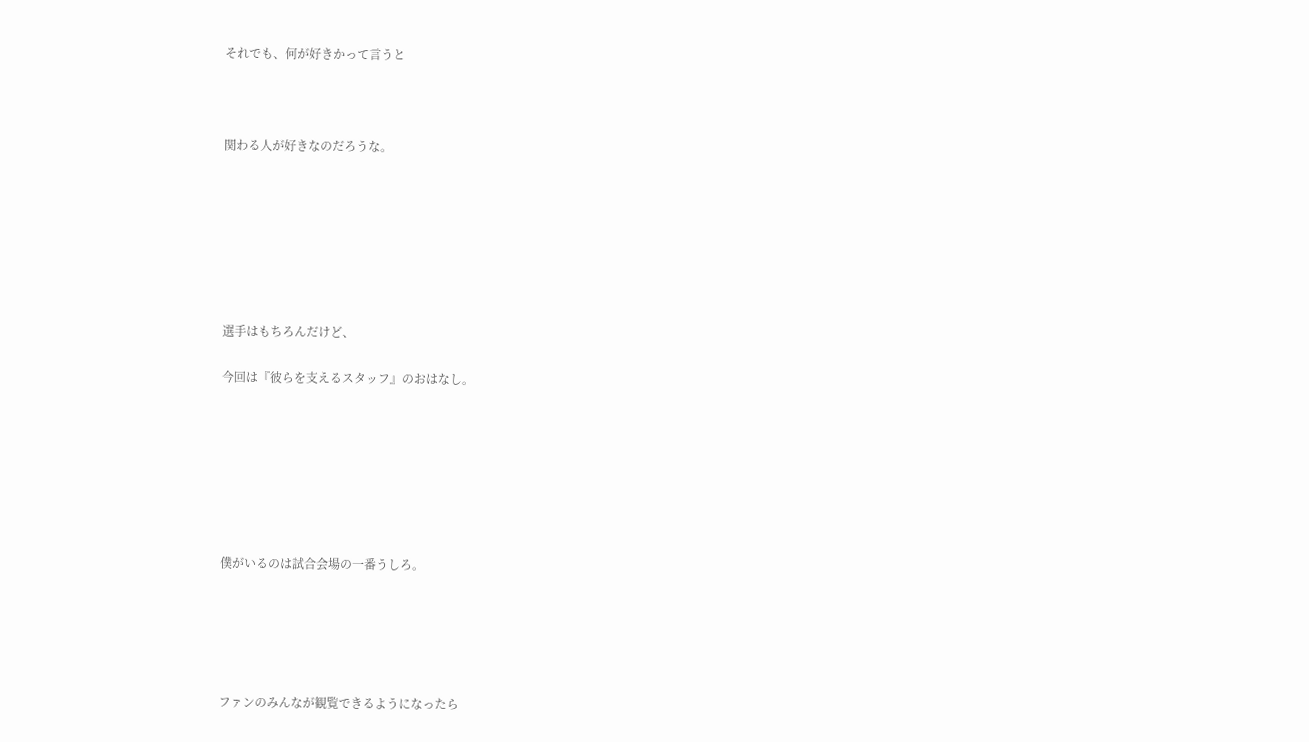それでも、何が好きかって言うと



関わる人が好きなのだろうな。







選手はもちろんだけど、

今回は『彼らを支えるスタッフ』のおはなし。







僕がいるのは試合会場の一番うしろ。





ファンのみんなが観覧できるようになったら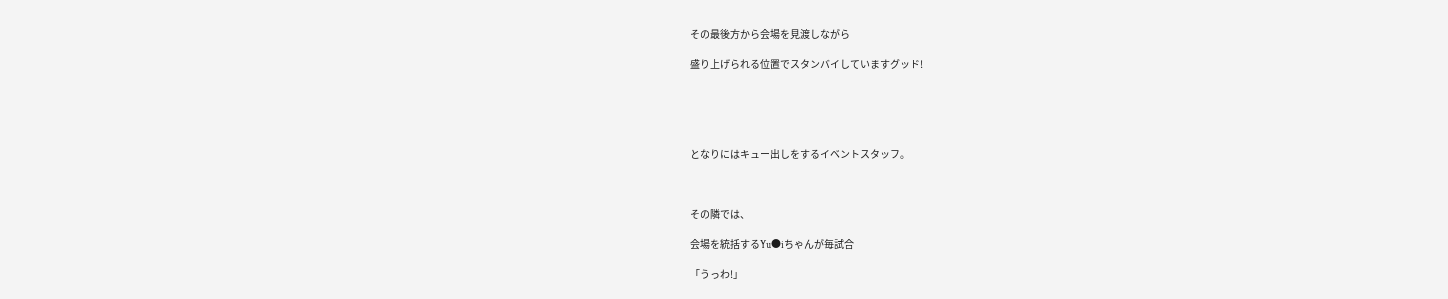その最後方から会場を見渡しながら

盛り上げられる位置でスタンバイしていますグッド!





となりにはキュー出しをするイベントスタッフ。



その隣では、

会場を統括するYu●iちゃんが毎試合

「うっわ!」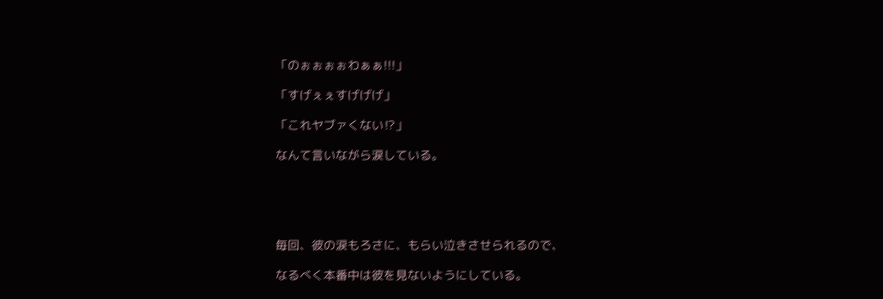「のぉぉぉぉわぁぁ!!!」

「すげぇぇすげげげ」

「これヤブァくない⁉」

なんて言いながら涙している。





毎回、彼の涙もろさに、もらい泣きさせられるので、

なるべく本番中は彼を見ないようにしている。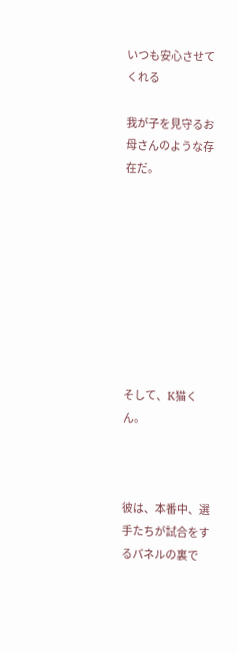いつも安心させてくれる

我が子を見守るお母さんのような存在だ。









そして、K猫くん。



彼は、本番中、選手たちが試合をするパネルの裏で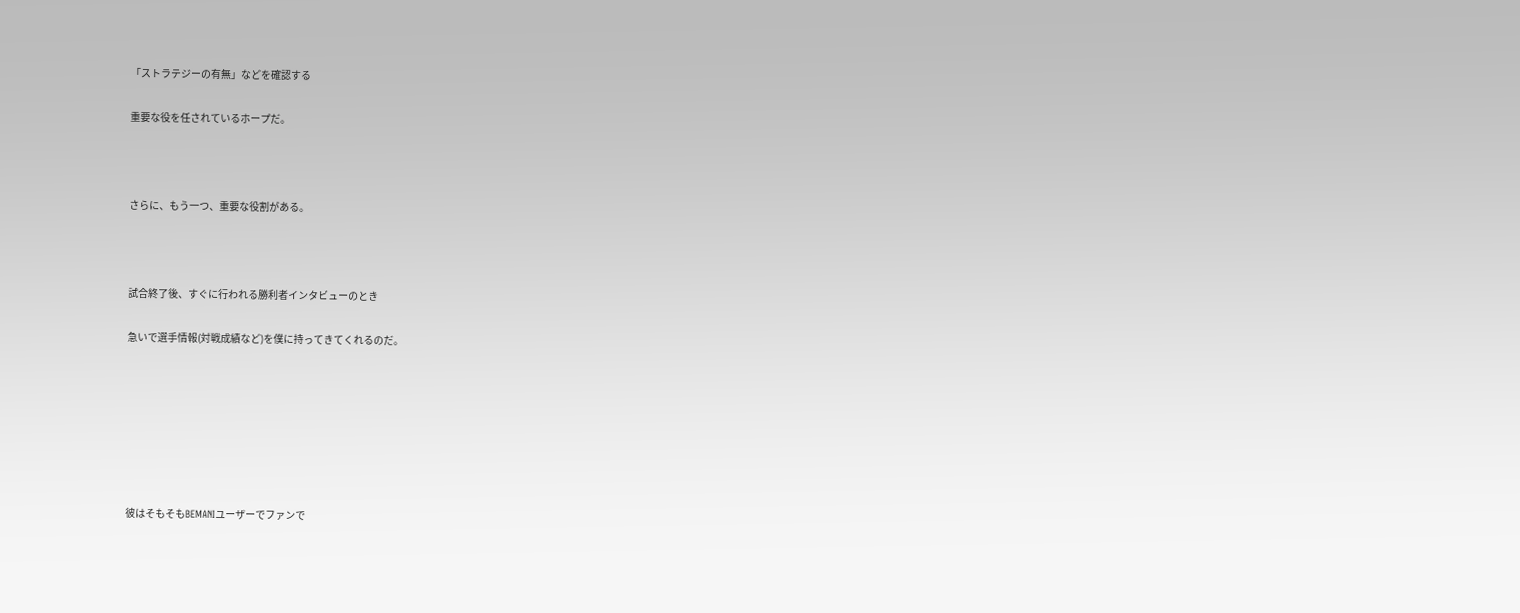「ストラテジーの有無」などを確認する

重要な役を任されているホープだ。



さらに、もう一つ、重要な役割がある。



試合終了後、すぐに行われる勝利者インタビューのとき

急いで選手情報(対戦成績など)を僕に持ってきてくれるのだ。







彼はそもそもBEMANIユーザーでファンで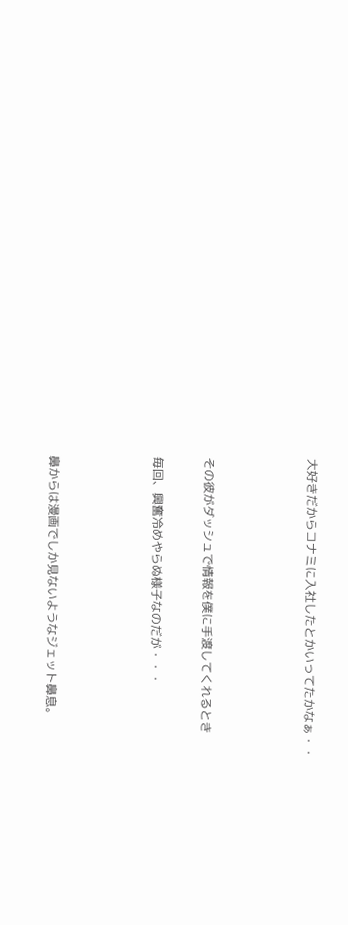大好きだからコナミに入社したとかいってたかなぁ・・



その彼がダッシュで情報を僕に手渡してくれるとき

毎回、興奮冷めやらぬ様子なのだが・・・



鼻からは漫画でしか見ないようなジェット鼻息。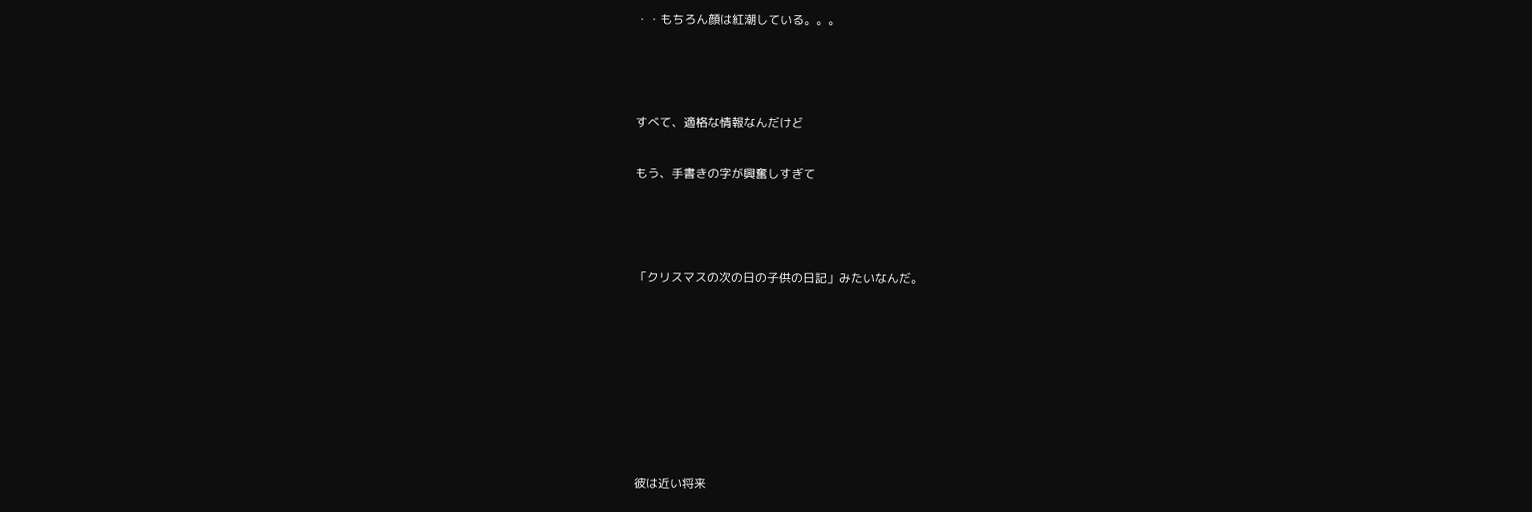・・もちろん顔は紅潮している。。。



すべて、適格な情報なんだけど

もう、手書きの字が興奮しすぎて



「クリスマスの次の日の子供の日記」みたいなんだ。







彼は近い将来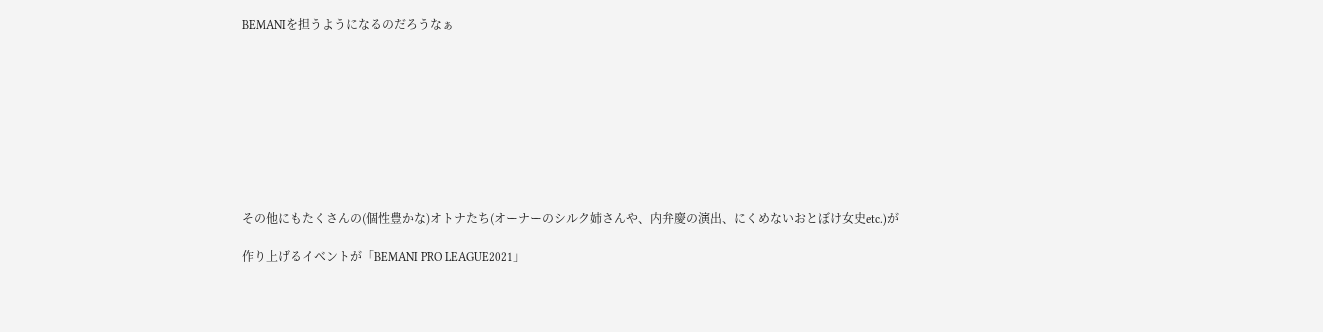BEMANIを担うようになるのだろうなぁ









その他にもたくさんの(個性豊かな)オトナたち(オーナーのシルク姉さんや、内弁慶の演出、にくめないおとぼけ女史etc.)が

作り上げるイベントが「BEMANI PRO LEAGUE2021」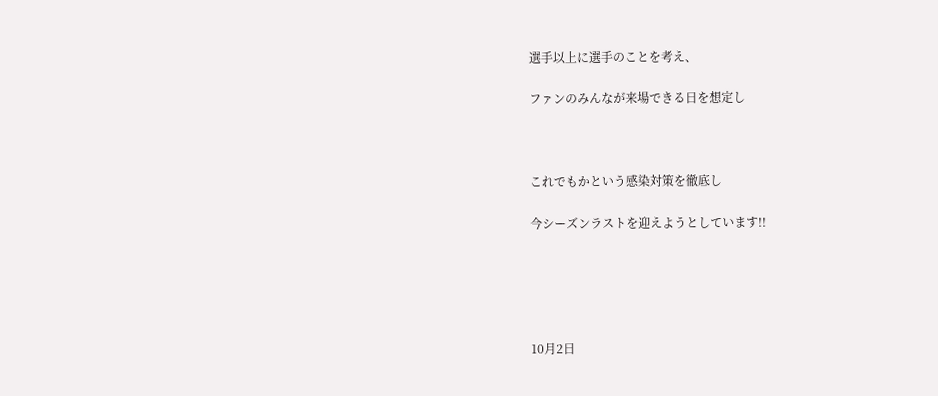選手以上に選手のことを考え、

ファンのみんなが来場できる日を想定し



これでもかという感染対策を徹底し

今シーズンラストを迎えようとしています!!





10月2日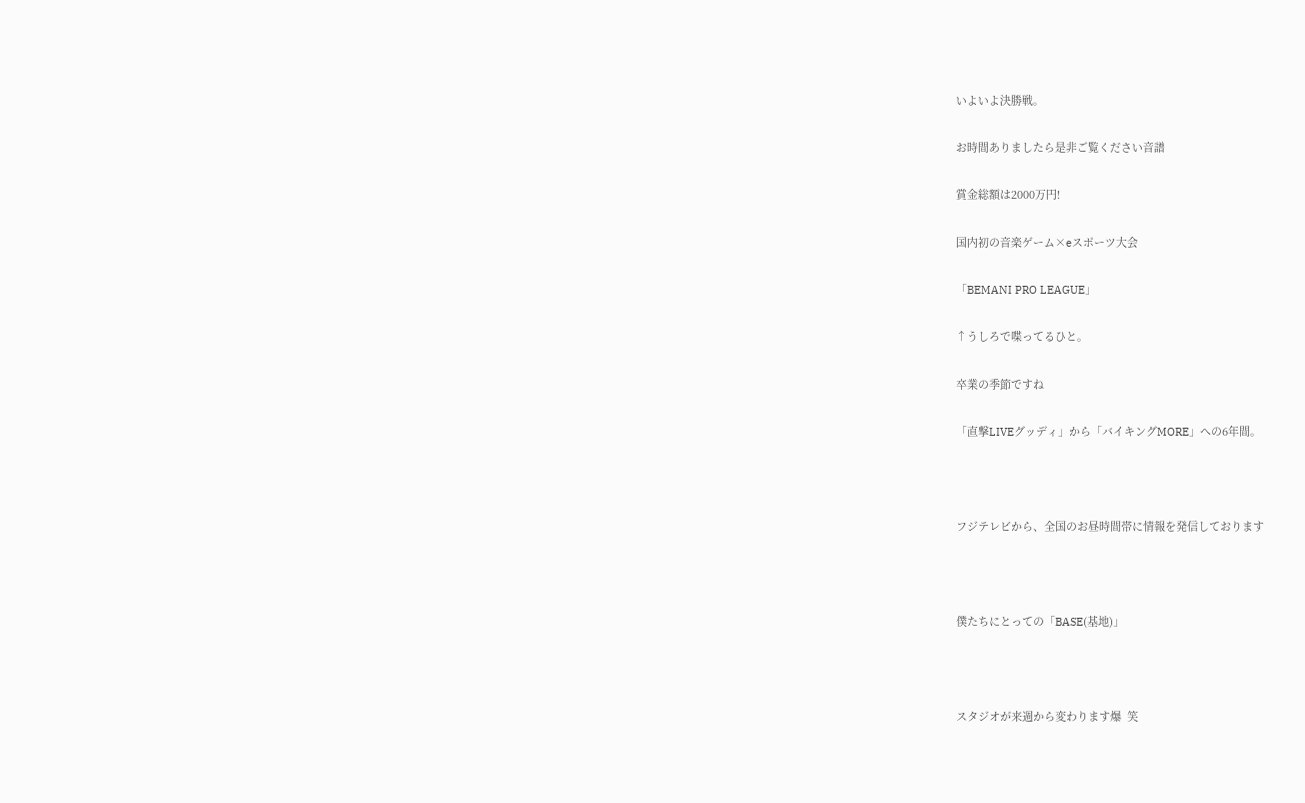いよいよ決勝戦。

お時間ありましたら是非ご覧ください音譜

賞金総額は2000万円!

国内初の音楽ゲーム×eスポーツ大会

「BEMANI PRO LEAGUE」

↑うしろで喋ってるひと。

卒業の季節ですね

「直撃LIVEグッディ」から「バイキングMORE」への6年間。



フジテレビから、全国のお昼時間帯に情報を発信しております



僕たちにとっての「BASE(基地)」



スタジオが来週から変わります爆  笑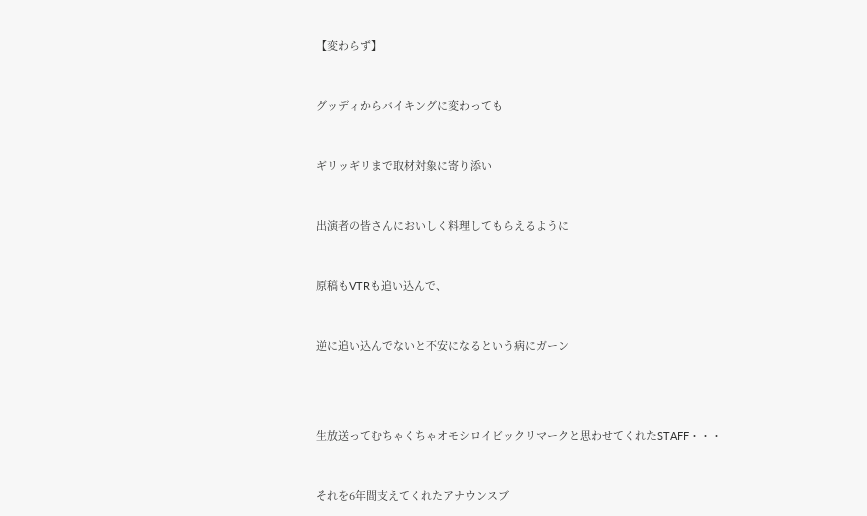【変わらず】



グッディからバイキングに変わっても



ギリッギリまで取材対象に寄り添い



出演者の皆さんにおいしく料理してもらえるように



原稿もVTRも追い込んで、



逆に追い込んでないと不安になるという病にガーン





生放送ってむちゃくちゃオモシロイビックリマークと思わせてくれたSTAFF・・・



それを6年間支えてくれたアナウンスブ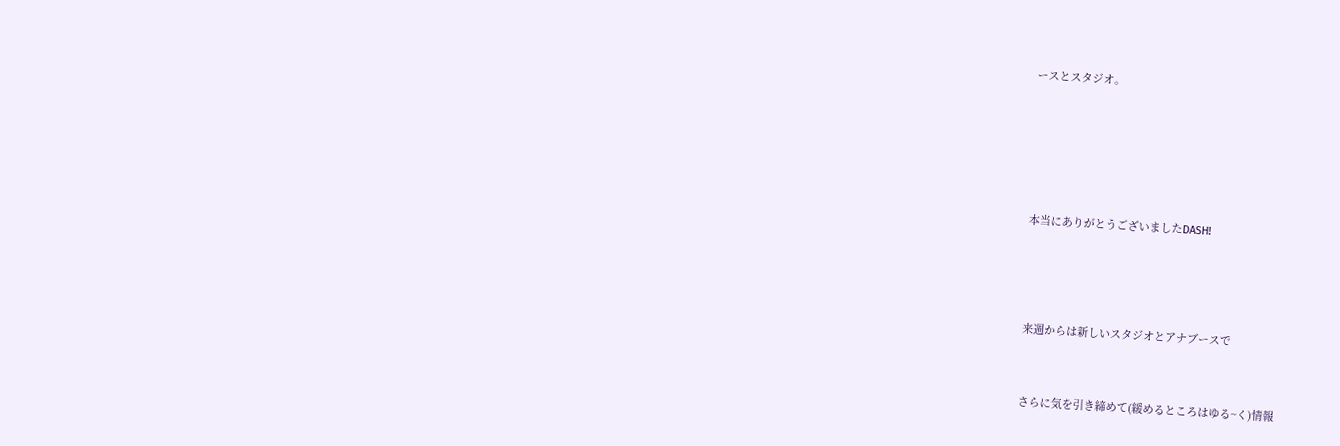ースとスタジオ。







本当にありがとうございましたDASH!





来週からは新しいスタジオとアナブースで



さらに気を引き締めて(緩めるところはゆる~く)情報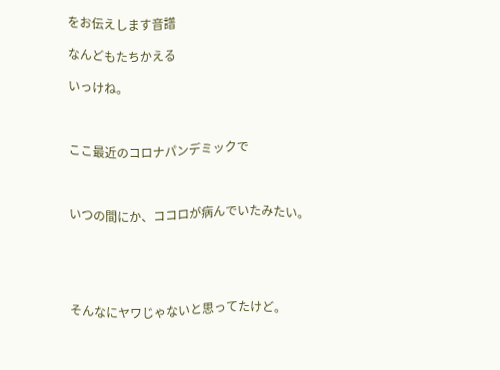をお伝えします音譜

なんどもたちかえる

いっけね。



ここ最近のコロナパンデミックで



いつの間にか、ココロが病んでいたみたい。





そんなにヤワじゃないと思ってたけど。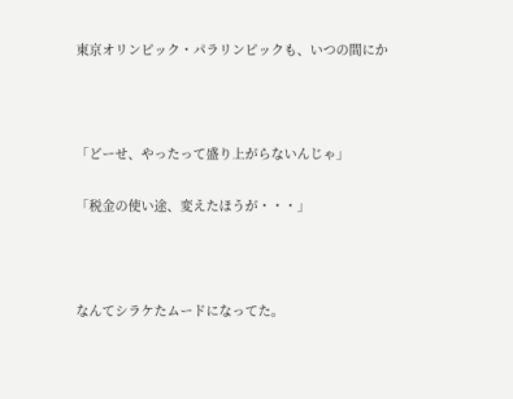東京オリンピック・パラリンピックも、いつの間にか



「どーせ、やったって盛り上がらないんじゃ」

「税金の使い途、変えたほうが・・・」



なんてシラケたムードになってた。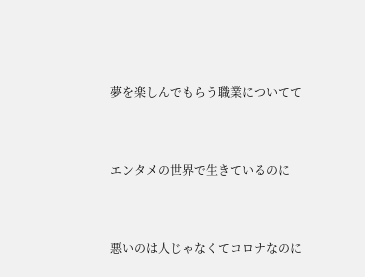夢を楽しんでもらう職業についてて



エンタメの世界で生きているのに



悪いのは人じゃなくてコロナなのに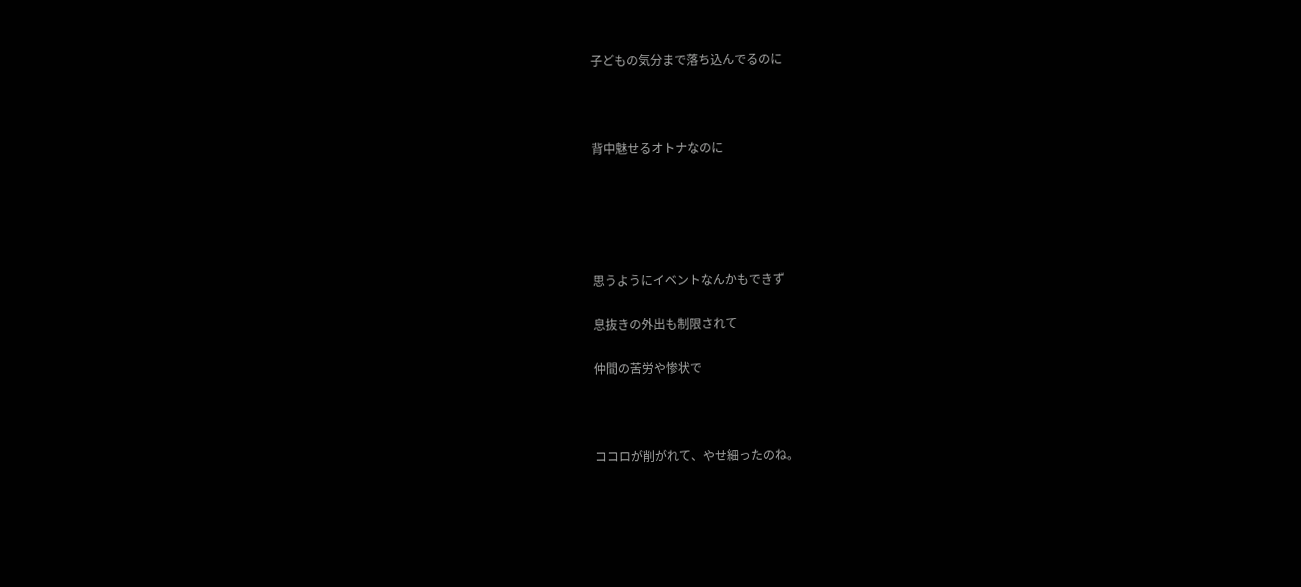子どもの気分まで落ち込んでるのに



背中魅せるオトナなのに





思うようにイベントなんかもできず

息抜きの外出も制限されて

仲間の苦労や惨状で



ココロが削がれて、やせ細ったのね。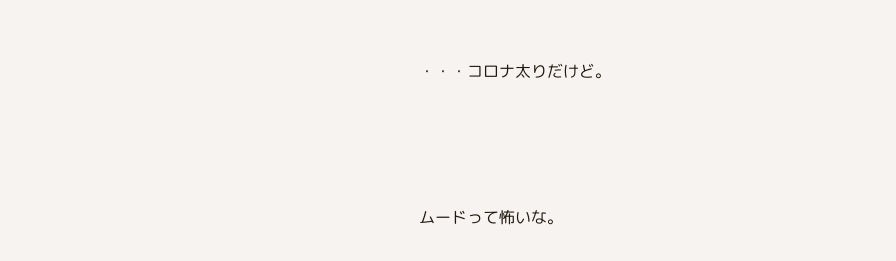・・・コロナ太りだけど。





ムードって怖いな。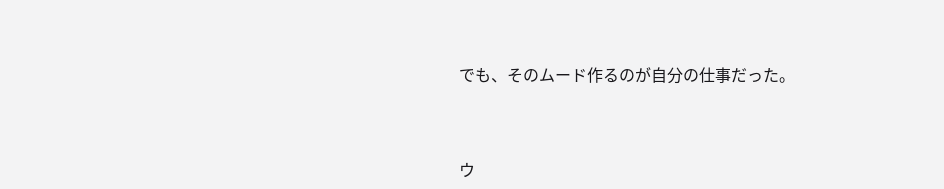でも、そのムード作るのが自分の仕事だった。



ウ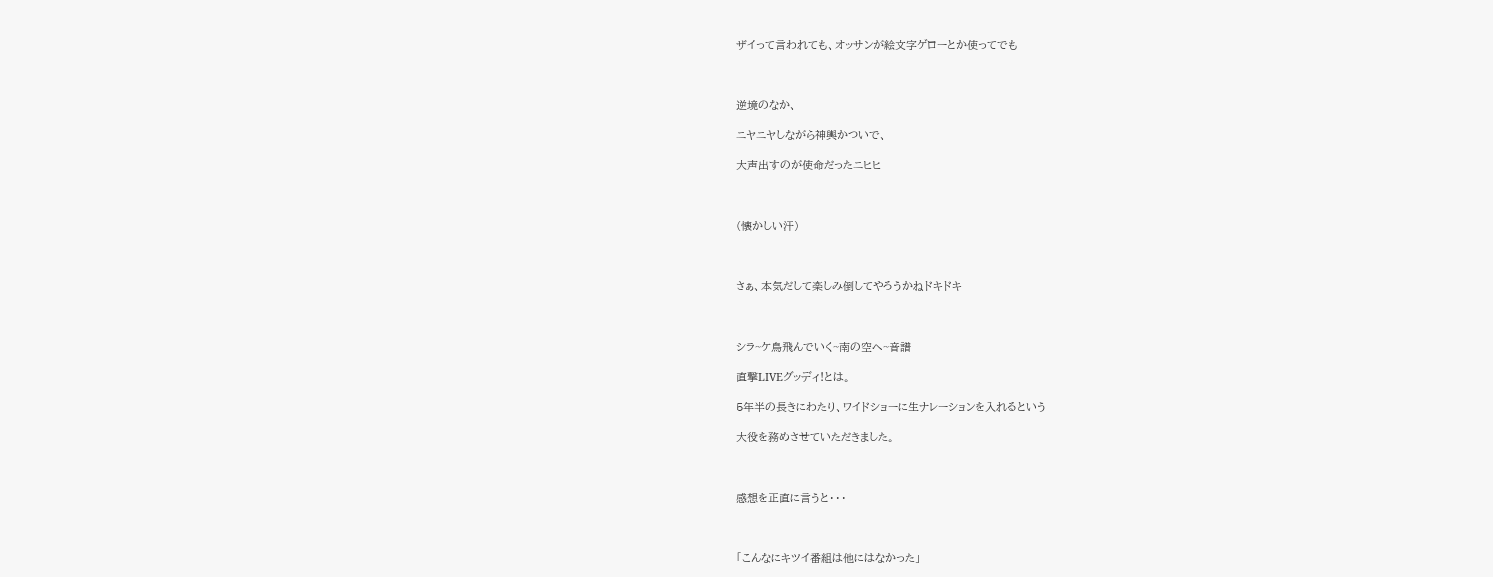ザイって言われても、オッサンが絵文字ゲローとか使ってでも



逆境のなか、

ニヤニヤしながら神輿かついで、

大声出すのが使命だったニヒヒ



(懐かしい汗)



さぁ、本気だして楽しみ倒してやろうかねドキドキ



シラ~ケ鳥飛んでいく~南の空へ~音譜

直撃LIVEグッディ!とは。

5年半の長きにわたり、ワイドショーに生ナレーションを入れるという

大役を務めさせていただきました。



感想を正直に言うと・・・



「こんなにキツイ番組は他にはなかった」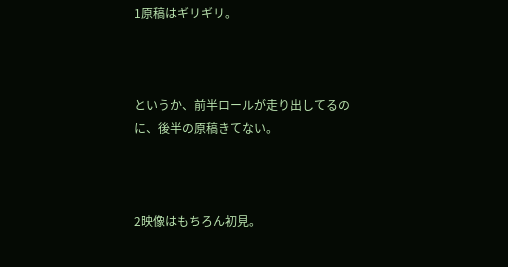1原稿はギリギリ。



というか、前半ロールが走り出してるのに、後半の原稿きてない。



2映像はもちろん初見。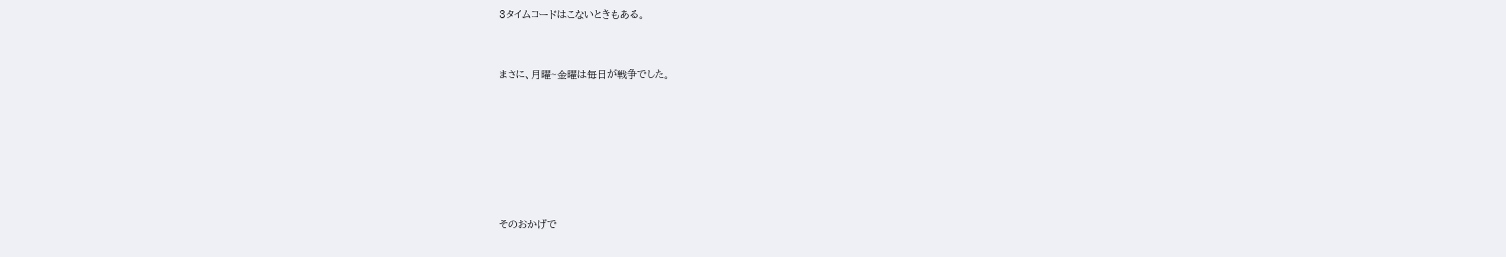3タイムコードはこないときもある。



まさに、月曜~金曜は毎日が戦争でした。









そのおかげで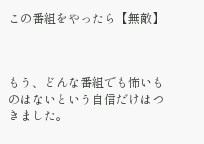この番組をやったら【無敵】



もう、どんな番組でも怖いものはないという自信だけはつきました。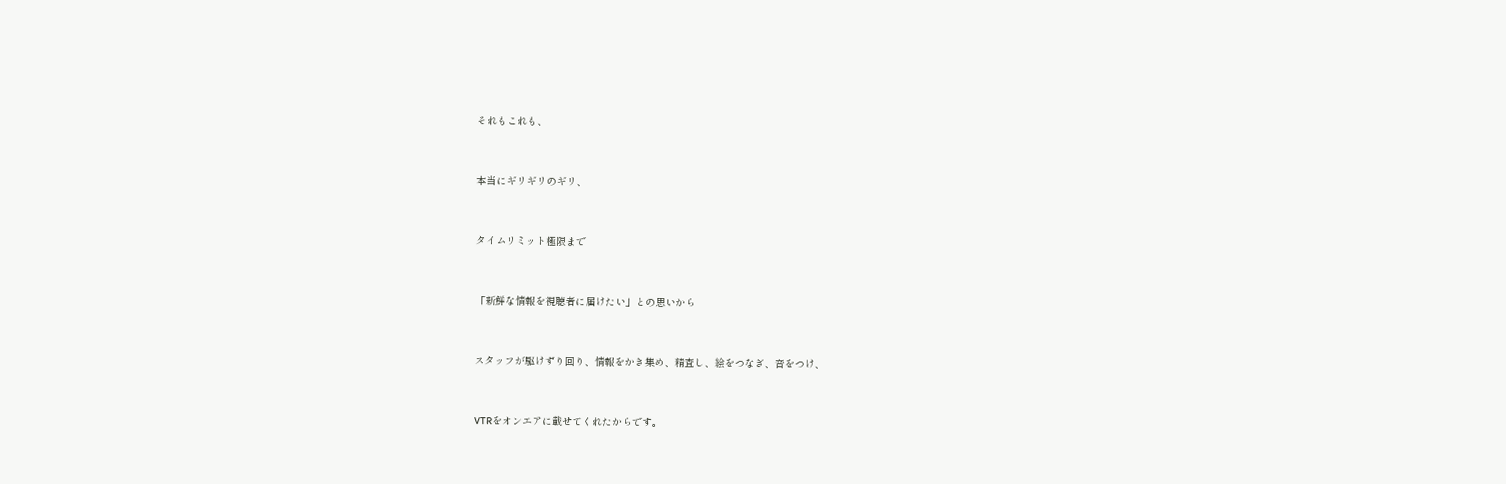それもこれも、



本当にギリギリのギリ、



タイムリミット極限まで



「新鮮な情報を視聴者に届けたい」との思いから



スタッフが駆けずり回り、情報をかき集め、精査し、絵をつなぎ、音をつけ、



VTRをオンエアに載せてくれたからです。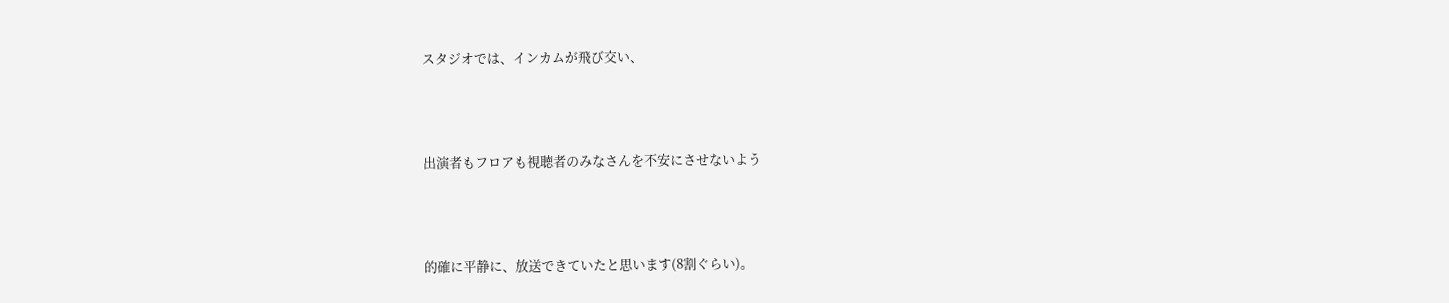スタジオでは、インカムが飛び交い、



出演者もフロアも視聴者のみなさんを不安にさせないよう



的確に平静に、放送できていたと思います(8割ぐらい)。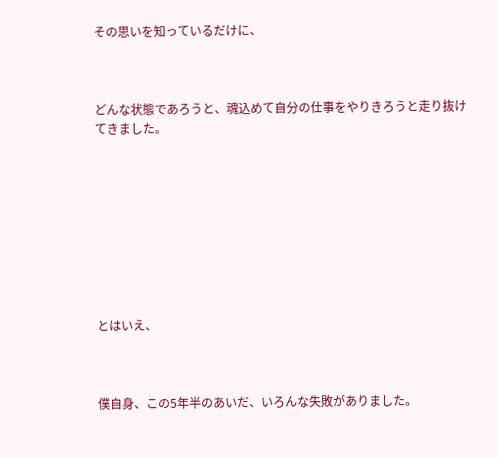その思いを知っているだけに、



どんな状態であろうと、魂込めて自分の仕事をやりきろうと走り抜けてきました。









とはいえ、



僕自身、この5年半のあいだ、いろんな失敗がありました。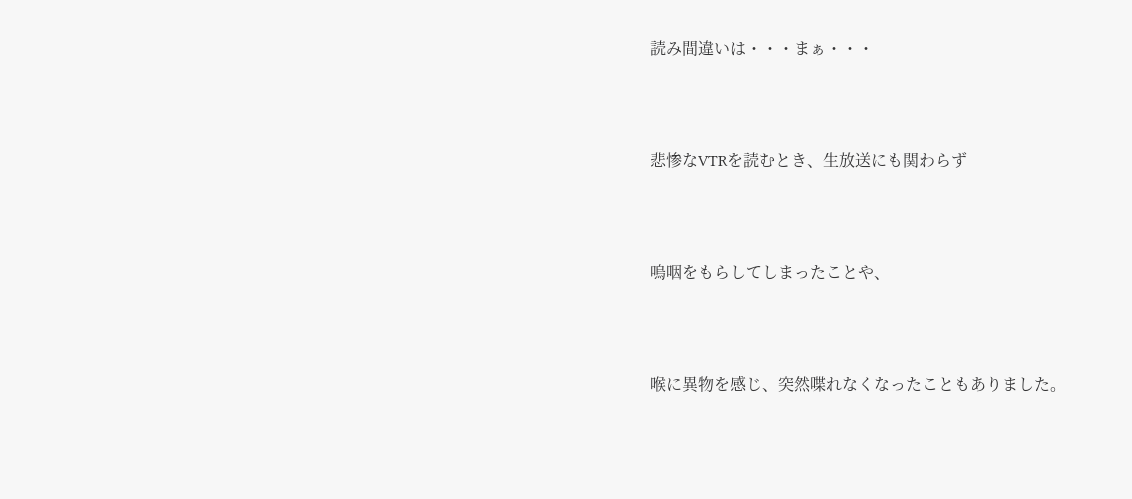読み間違いは・・・まぁ・・・



悲惨なVTRを読むとき、生放送にも関わらず



嗚咽をもらしてしまったことや、



喉に異物を感じ、突然喋れなくなったこともありました。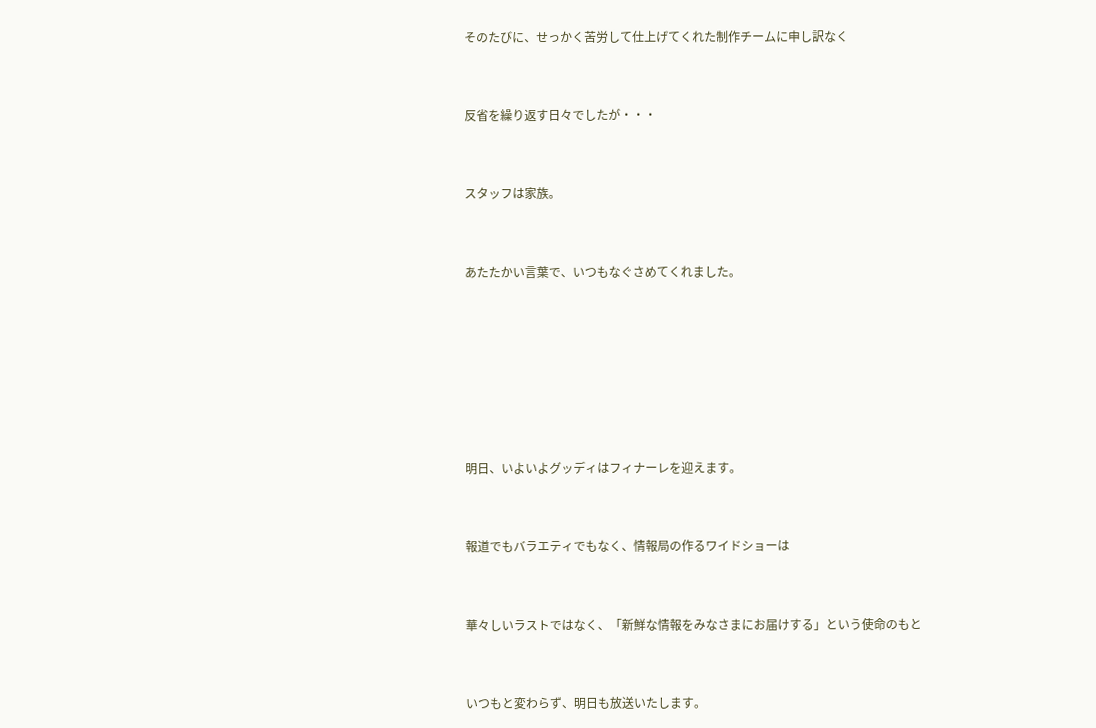そのたびに、せっかく苦労して仕上げてくれた制作チームに申し訳なく



反省を繰り返す日々でしたが・・・



スタッフは家族。



あたたかい言葉で、いつもなぐさめてくれました。









明日、いよいよグッディはフィナーレを迎えます。



報道でもバラエティでもなく、情報局の作るワイドショーは



華々しいラストではなく、「新鮮な情報をみなさまにお届けする」という使命のもと



いつもと変わらず、明日も放送いたします。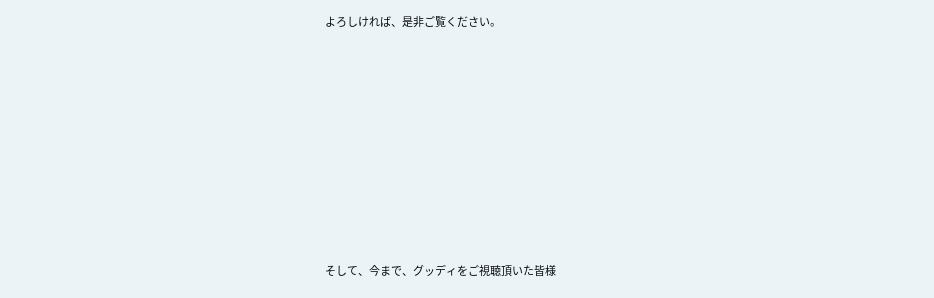よろしければ、是非ご覧ください。









そして、今まで、グッディをご視聴頂いた皆様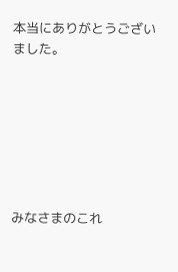本当にありがとうございました。







みなさまのこれ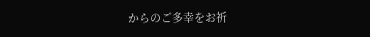からのご多幸をお祈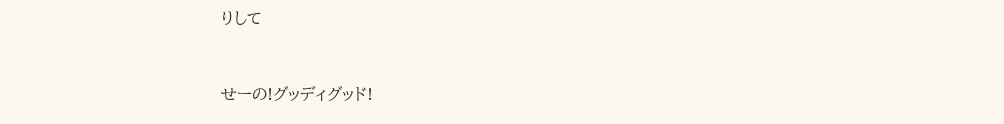りして



せーの!グッディグッド!